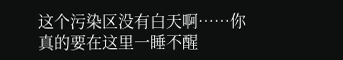这个污染区没有白天啊……你真的要在这里一睡不醒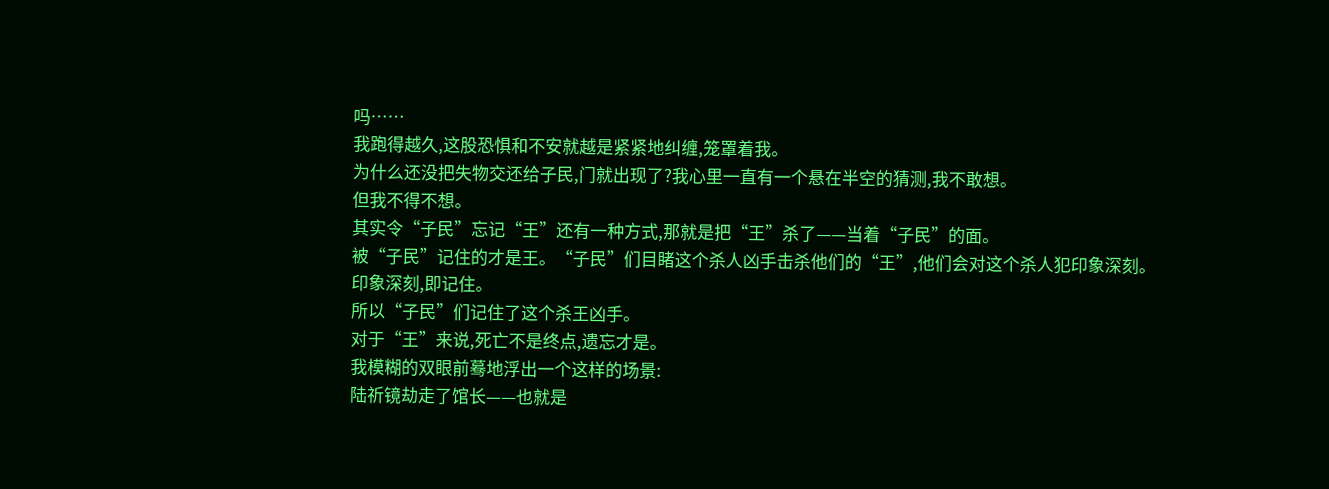吗……
我跑得越久,这股恐惧和不安就越是紧紧地纠缠,笼罩着我。
为什么还没把失物交还给子民,门就出现了?我心里一直有一个悬在半空的猜测,我不敢想。
但我不得不想。
其实令“子民”忘记“王”还有一种方式,那就是把“王”杀了——当着“子民”的面。
被“子民”记住的才是王。“子民”们目睹这个杀人凶手击杀他们的“王”,他们会对这个杀人犯印象深刻。
印象深刻,即记住。
所以“子民”们记住了这个杀王凶手。
对于“王”来说,死亡不是终点,遗忘才是。
我模糊的双眼前蓦地浮出一个这样的场景:
陆祈镜劫走了馆长——也就是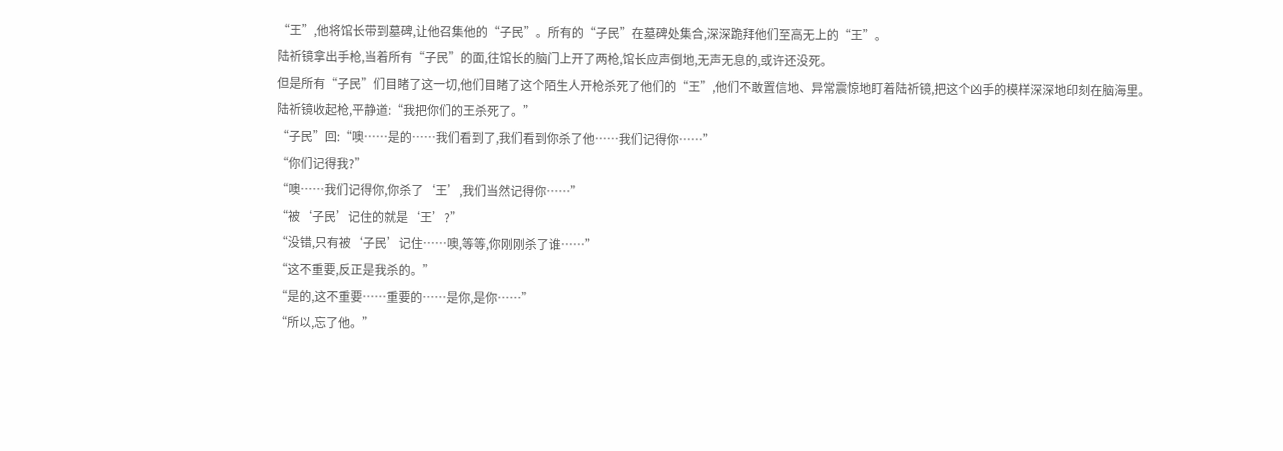“王”,他将馆长带到墓碑,让他召集他的“子民”。所有的“子民”在墓碑处集合,深深跪拜他们至高无上的“王”。
陆祈镜拿出手枪,当着所有“子民”的面,往馆长的脑门上开了两枪,馆长应声倒地,无声无息的,或许还没死。
但是所有“子民”们目睹了这一切,他们目睹了这个陌生人开枪杀死了他们的“王”,他们不敢置信地、异常震惊地盯着陆祈镜,把这个凶手的模样深深地印刻在脑海里。
陆祈镜收起枪,平静道:“我把你们的王杀死了。”
“子民”回:“噢……是的……我们看到了,我们看到你杀了他……我们记得你……”
“你们记得我?”
“噢……我们记得你,你杀了‘王’,我们当然记得你……”
“被‘子民’记住的就是‘王’?”
“没错,只有被‘子民’记住……噢,等等,你刚刚杀了谁……”
“这不重要,反正是我杀的。”
“是的,这不重要……重要的……是你,是你……”
“所以,忘了他。”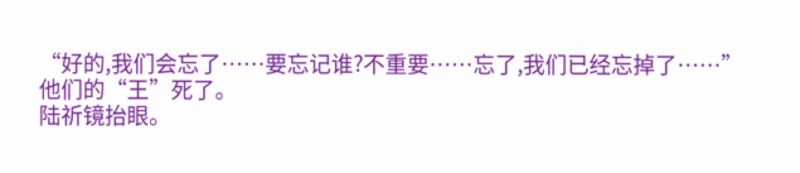“好的,我们会忘了……要忘记谁?不重要……忘了,我们已经忘掉了……”
他们的“王”死了。
陆祈镜抬眼。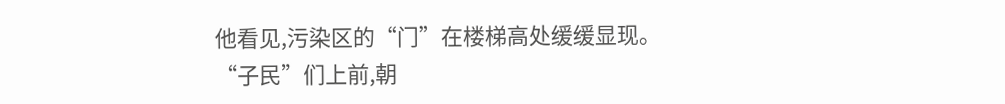他看见,污染区的“门”在楼梯高处缓缓显现。
“子民”们上前,朝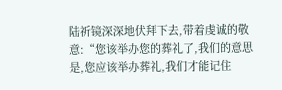陆祈镜深深地伏拜下去,带着虔诚的敬意:“您该举办您的葬礼了,我们的意思是,您应该举办葬礼,我们才能记住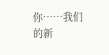你……我们的新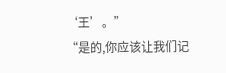‘王’。”
“是的,你应该让我们记